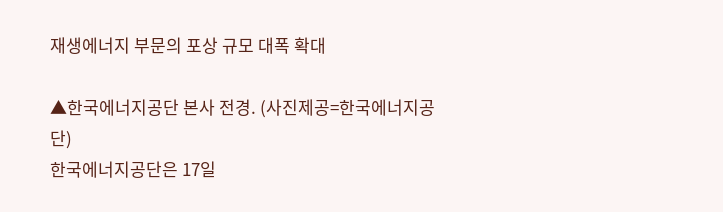재생에너지 부문의 포상 규모 대폭 확대

▲한국에너지공단 본사 전경. (사진제공=한국에너지공단)
한국에너지공단은 17일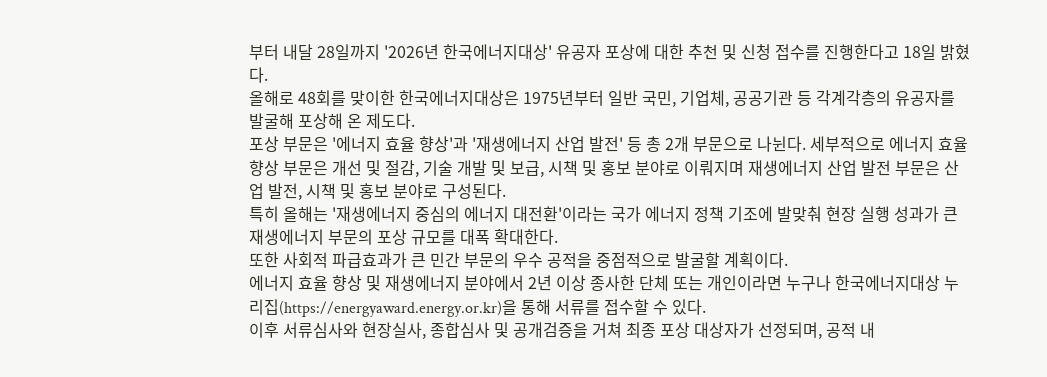부터 내달 28일까지 '2026년 한국에너지대상' 유공자 포상에 대한 추천 및 신청 접수를 진행한다고 18일 밝혔다.
올해로 48회를 맞이한 한국에너지대상은 1975년부터 일반 국민, 기업체, 공공기관 등 각계각층의 유공자를 발굴해 포상해 온 제도다.
포상 부문은 '에너지 효율 향상'과 '재생에너지 산업 발전' 등 총 2개 부문으로 나뉜다. 세부적으로 에너지 효율 향상 부문은 개선 및 절감, 기술 개발 및 보급, 시책 및 홍보 분야로 이뤄지며 재생에너지 산업 발전 부문은 산업 발전, 시책 및 홍보 분야로 구성된다.
특히 올해는 '재생에너지 중심의 에너지 대전환'이라는 국가 에너지 정책 기조에 발맞춰 현장 실행 성과가 큰 재생에너지 부문의 포상 규모를 대폭 확대한다.
또한 사회적 파급효과가 큰 민간 부문의 우수 공적을 중점적으로 발굴할 계획이다.
에너지 효율 향상 및 재생에너지 분야에서 2년 이상 종사한 단체 또는 개인이라면 누구나 한국에너지대상 누리집(https://energyaward.energy.or.kr)을 통해 서류를 접수할 수 있다.
이후 서류심사와 현장실사, 종합심사 및 공개검증을 거쳐 최종 포상 대상자가 선정되며, 공적 내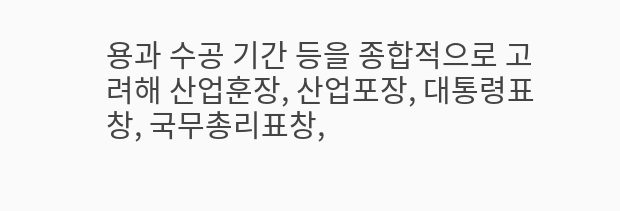용과 수공 기간 등을 종합적으로 고려해 산업훈장, 산업포장, 대통령표창, 국무총리표창,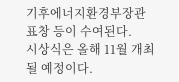기후에너지환경부장관표창 등이 수여된다.
시상식은 올해 11월 개최될 예정이다.